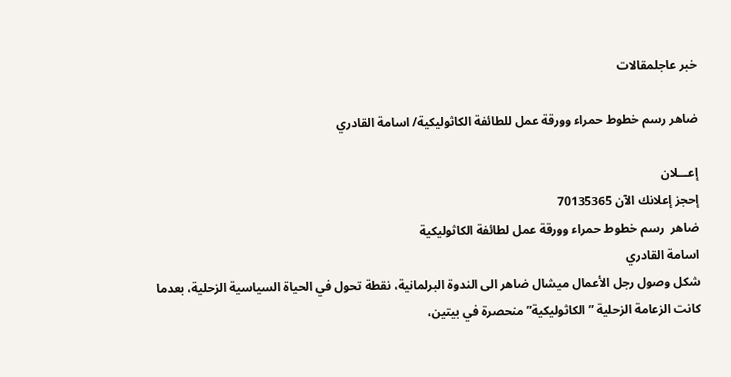خبر عاجلمقالات

ضاهر رسم خطوط حمراء وورقة عمل للطائفة الكاثوليكية/ اسامة القادري

إعـــلان
إحجز إعلانك الآن 70135365
ضاهر  رسم خطوط حمراء وورقة عمل لطائفة الكاثوليكية
اسامة القادري
شكل وصول رجل الأعمال ميشال ضاهر الى الندوة البرلمانية، نقطة تحول في الحياة السياسية الزحلية، بعدما كانت الزعامة الزحلية ” الكاثوليكية” منحصرة في بيتين،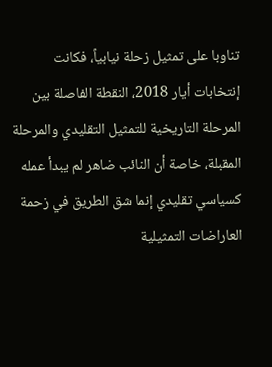تناوبا على تمثيل زحلة نيابياً، فكانت إنتخابات أيار 2018، النقطة الفاصلة بين المرحلة التاريخية للتمثيل التقليدي والمرحلة المقبلة، خاصة أن النائب ضاهر لم يبدأ عمله كسياسي تقليدي إنما شق الطريق في زحمة العاراضات التمثيلية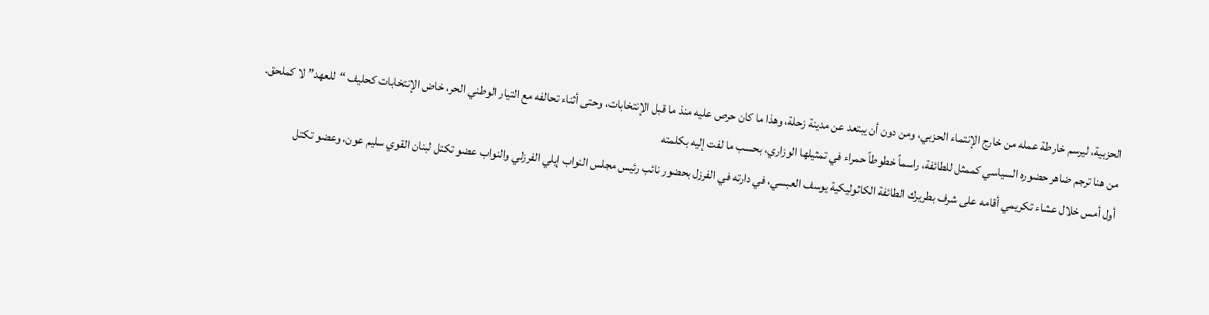الحزبية، ليرسم خارطة عمله من خارج الإنتماء الحزبي، ومن دون أن يبتعد عن مدينة زحلة، وهذا ما كان حرص عليه منذ ما قبل الإنتخابات، وحتى أثناء تحالفه مع التيار الوطني الحر، خاض الإنتخابات كحليف “للعهد” لا كملحق.
من هنا ترجم ضاهر حضوره السياسي كممثل للطائفة، راسماً خطوطاً حمراء في تمثيلها الوزاري، بحسب ما لفت إليه بكلمته
أول أمس خلال عشاء تكريمي أقامه على شرف بطريرك الطائفة الكاثوليكية يوسف العبسي، في دارته في الفرزل بحضور نائب رئيس مجلس النواب إيلي الفرزلي والنواب عضو تكتل لبنان القوي سليم عون، وعضو تكتل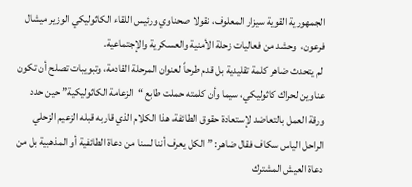الجمهورية القوية سيزار المعلوف، نقولا صحناوي ورئيس اللقاء الكاثوليكي الوزير ميشال فرعون،  وحشد من فعاليات زحلة الأمنية والعسكرية والإجتماعية.
 لم يتحدث ضاهر كلمة تقليدية بل قدم طرحاً لعنوان المرحلة القادمة، وتبويبات تصلح أن تكون عناوين لحراك كاثوليكي، سيما وأن كلمته حملت طابع “الزعامة الكاثوليكية” حين حدد ورقة العمل بالتعاضد لإستعادة حقوق الطائفة، هذا الكلام الذي قاربه قبله الزعيم الزحلي الراحل الياس سكاف فقال ضاهر: ” الكل يعرف أننا لسنا من دعاة الطائفية أو المذهبية بل من دعاة العيش المشترك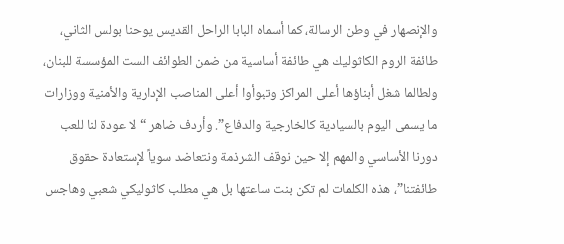والإنصهار في وطن الرسالة، كما أسماه البابا الراحل القديس يوحنا بولس الثاني، طائفة الروم الكاثوليك هي طائفة أساسية من ضمن الطوائف الست المؤسسة للبنان، ولطالما شغل أبناؤها أعلى المراكز وتبوأوا أعلى المناصب الإدارية والأمنية ووزارات ما يسمى اليوم بالسيادية كالخارجية والدفاع”. وأردف ضاهر “لا عودة لنا للعب دورنا الأساسي والمهم إلا حين نوقف الشرذمة ونتعاضد سوياً لإستعادة حقوق طائفتنا”، هذه الكلمات لم تكن بنت ساعتها بل هي مطلب كاثوليكي شعبي وهاجس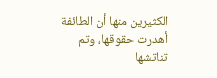الكثيرين منها أن الطائفة أهدرت حقوقها، وتم تناتشها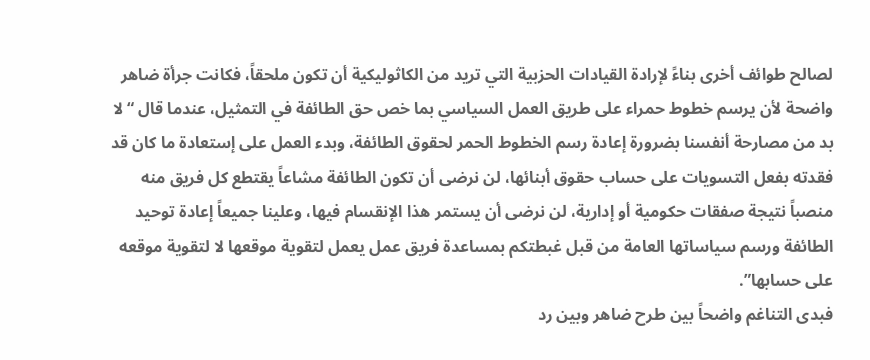لصالح طوائف أخرى بناءً لإرادة القيادات الحزبية التي تريد من الكاثوليكية أن تكون ملحقاً، فكانت جرأة ضاهر واضحة لأن يرسم خطوط حمراء على طريق العمل السياسي بما خص حق الطائفة في التمثيل، عندما قال “لا بد من مصارحة أنفسنا بضرورة إعادة رسم الخطوط الحمر لحقوق الطائفة، وبدء العمل على إستعادة ما كان قد فقدته بفعل التسويات على حساب حقوق أبنائها، لن نرضى أن تكون الطائفة مشاعاً يقتطع كل فريق منه منصباً نتيجة صفقات حكومية أو إدارية، لن نرضى أن يستمر هذا الإنقسام فيها، وعلينا جميعاً إعادة توحيد الطائفة ورسم سياساتها العامة من قبل غبطتكم بمساعدة فريق عمل يعمل لتقوية موقعها لا لتقوية موقعه على حسابها”.
فبدى التناغم واضحاً بين طرح ضاهر وبين رد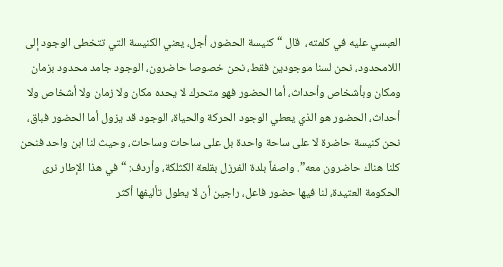العبسي عليه في كلمته،  قال “كنيسة الحضور، أجل، يعني الكنيسة التي تتخطى الوجود إلى اللامحدود، نحن لسنا موجودين فقط، نحن خصوصا حاضرون، الوجود جامد محدود بزمان ومكان وبأشخاص وأحداث، أما الحضور فهو متحرك لا يحده مكان ولا زمان ولا أشخاص ولا أحداث، الحضور هو الذي يعطي الوجود الحركة والحياة، الوجود قد يزول أما الحضور فباق، نحن كنيسة حاضرة لا على ساحة واحدة بل على ساحات وساحات، وحيث لنا ابن واحد فنحن كلنا هناك حاضرون معه”. واصفاً بلدة الفرزل بقلعة الكثلكة، وأردف: “في هذا الإطار نرى الحكومة العتيدة، لنا فيها حضور فاعل، راجين أن لا يطول تأليفها أكثر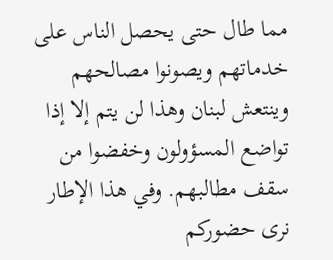مما طال حتى يحصل الناس على خدماتهم ويصونوا مصالحهم وينتعش لبنان وهذا لن يتم إلا إذا تواضع المسؤولون وخفضوا من سقف مطالبهم. وفي هذا الإطار نرى حضوركم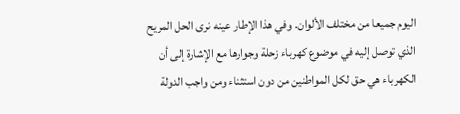اليوم جميعا من مختلف الألوان. وفي هذا الإطار عينه نرى الحل المريح الذي توصل إليه في موضوع كهرباء زحلة وجوارها مع الإشارة إلى أن الكهرباء هي حق لكل المواطنين من دون استثناء ومن واجب الدولة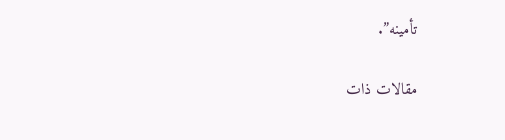تأمينه”.

مقالات ذات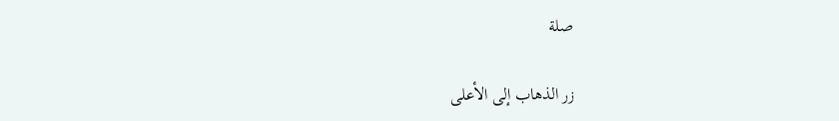صلة

زر الذهاب إلى الأعلى